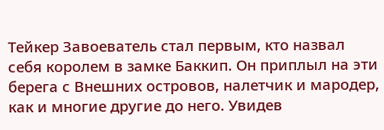Тейкер Завоеватель стал первым, кто назвал себя королем в замке Баккип. Он приплыл на эти берега с Внешних островов, налетчик и мародер, как и многие другие до него. Увидев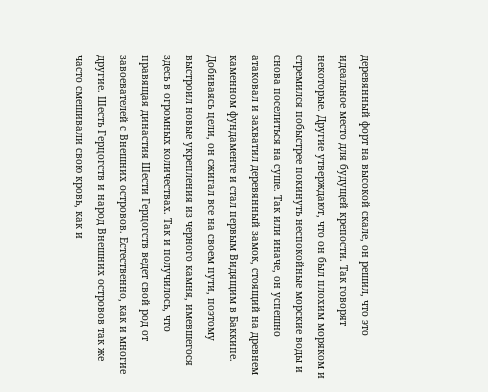деревянный форт на высокой скале, он решил, что это идеальное место для будущей крепости. Так говорят некоторые. Другие утверждают, что он был плохим моряком и стремился побыстрее покинуть неспокойные морские воды и снова поселиться на суше. Так или иначе, он успешно атаковал и захватил деревянный замок, стоящий на древнем каменном фундаменте и стал первым Видящим в Баккипе. Добиваясь цели, он сжигал все на своем пути, поэтому выстроил новые укрепления из черного камня, имевшегося здесь в огромных количествах. Так и получилось, что правящая династия Шести Герцогств ведет свой род от завоевателей с Внешних островов. Естественно, как и многие другие. Шесть Герцогств и народ Внешних островов так же часто смешивали свою кровь, как и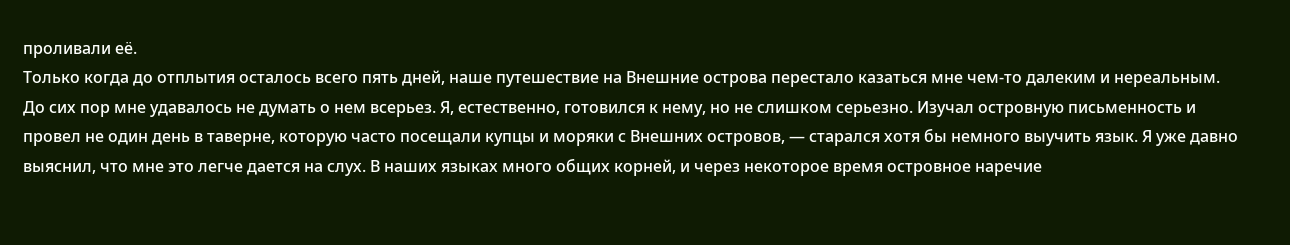проливали её.
Только когда до отплытия осталось всего пять дней, наше путешествие на Внешние острова перестало казаться мне чем-то далеким и нереальным. До сих пор мне удавалось не думать о нем всерьез. Я, естественно, готовился к нему, но не слишком серьезно. Изучал островную письменность и провел не один день в таверне, которую часто посещали купцы и моряки с Внешних островов, — старался хотя бы немного выучить язык. Я уже давно выяснил, что мне это легче дается на слух. В наших языках много общих корней, и через некоторое время островное наречие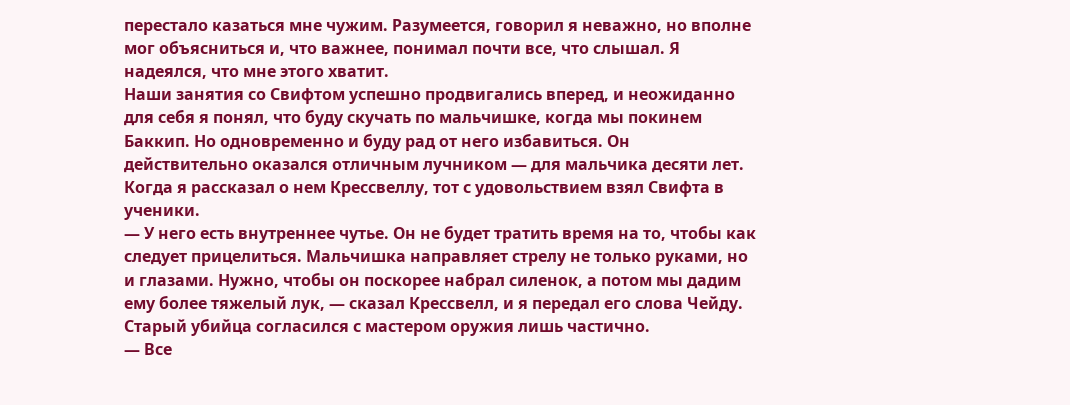перестало казаться мне чужим. Разумеется, говорил я неважно, но вполне мог объясниться и, что важнее, понимал почти все, что слышал. Я надеялся, что мне этого хватит.
Наши занятия со Свифтом успешно продвигались вперед, и неожиданно для себя я понял, что буду скучать по мальчишке, когда мы покинем Баккип. Но одновременно и буду рад от него избавиться. Он действительно оказался отличным лучником — для мальчика десяти лет. Когда я рассказал о нем Крессвеллу, тот с удовольствием взял Свифта в ученики.
— У него есть внутреннее чутье. Он не будет тратить время на то, чтобы как следует прицелиться. Мальчишка направляет стрелу не только руками, но и глазами. Нужно, чтобы он поскорее набрал силенок, а потом мы дадим ему более тяжелый лук, — сказал Крессвелл, и я передал его слова Чейду.
Старый убийца согласился с мастером оружия лишь частично.
— Все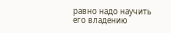равно надо научить его владению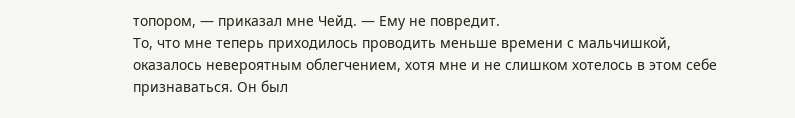топором, — приказал мне Чейд. — Ему не повредит.
То, что мне теперь приходилось проводить меньше времени с мальчишкой, оказалось невероятным облегчением, хотя мне и не слишком хотелось в этом себе признаваться. Он был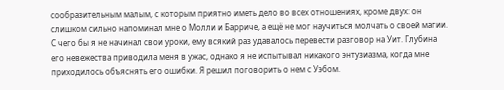сообразительным малым, с которым приятно иметь дело во всех отношениях, кроме двух: он слишком сильно напоминал мне о Молли и Барриче, а ещё не мог научиться молчать о своей магии. С чего бы я не начинал свои уроки, ему всякий раз удавалось перевести разговор на Уит. Глубина его невежества приводила меня в ужас, однако я не испытывал никакого энтузиазма, когда мне приходилось объяснять его ошибки. Я решил поговорить о нем с Уэбом.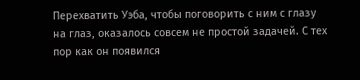Перехватить Уэба, чтобы поговорить с ним с глазу на глаз, оказалось совсем не простой задачей. С тех пор как он появился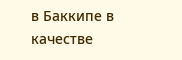в Баккипе в качестве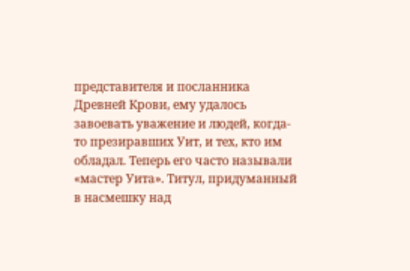представителя и посланника Древней Крови, ему удалось завоевать уважение и людей, когда-то презиравших Уит, и тех, кто им обладал. Теперь его часто называли «мастер Уита». Титул, придуманный в насмешку над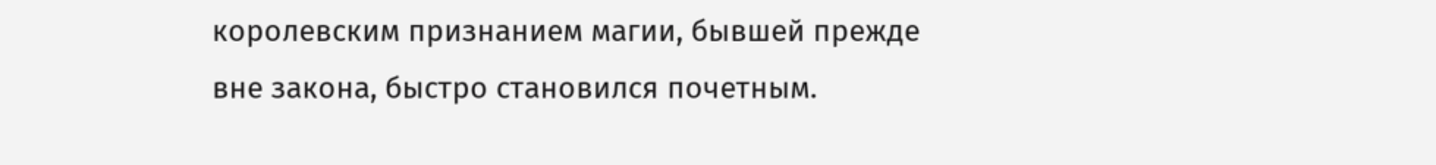королевским признанием магии, бывшей прежде вне закона, быстро становился почетным.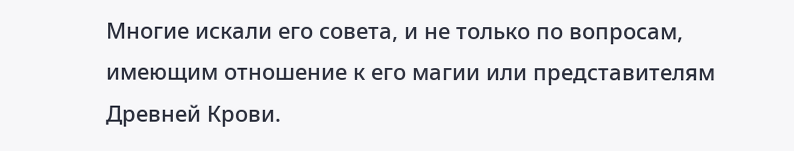Многие искали его совета, и не только по вопросам, имеющим отношение к его магии или представителям Древней Крови.